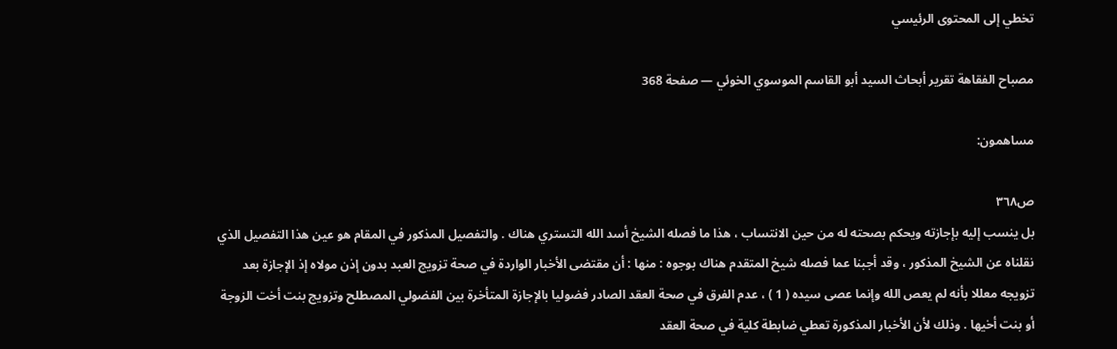تخطي إلى المحتوى الرئيسي

مصباح الفقاهة تقرير أبحاث السيد أبو القاسم الموسوي الخوئي — صفحة 368

مساهمون:

ص٣٦٨
بل ينسب إليه بإجازته ويحكم بصحته له من حين الانتساب ، هذا ما فصله الشيخ أسد الله التستري هناك . والتفصيل المذكور في المقام هو عين هذا التفصيل الذي نقلناه عن الشيخ المذكور ، وقد أجبنا عما فصله شيخ المتقدم هناك بوجوه : منها : أن مقتضى الأخبار الواردة في صحة تزويج العبد بدون إذن مولاه إذ الإجازة بعد تزويجه معللا بأنه لم يعص الله وإنما عصى سيده ( 1 ) ، عدم الفرق في صحة العقد الصادر فضوليا بالإجازة المتأخرة بين الفضولي المصطلح وتزويج بنت أخت الزوجة أو بنت أخيها . وذلك لأن الأخبار المذكورة تعطي ضابطة كلية في صحة العقد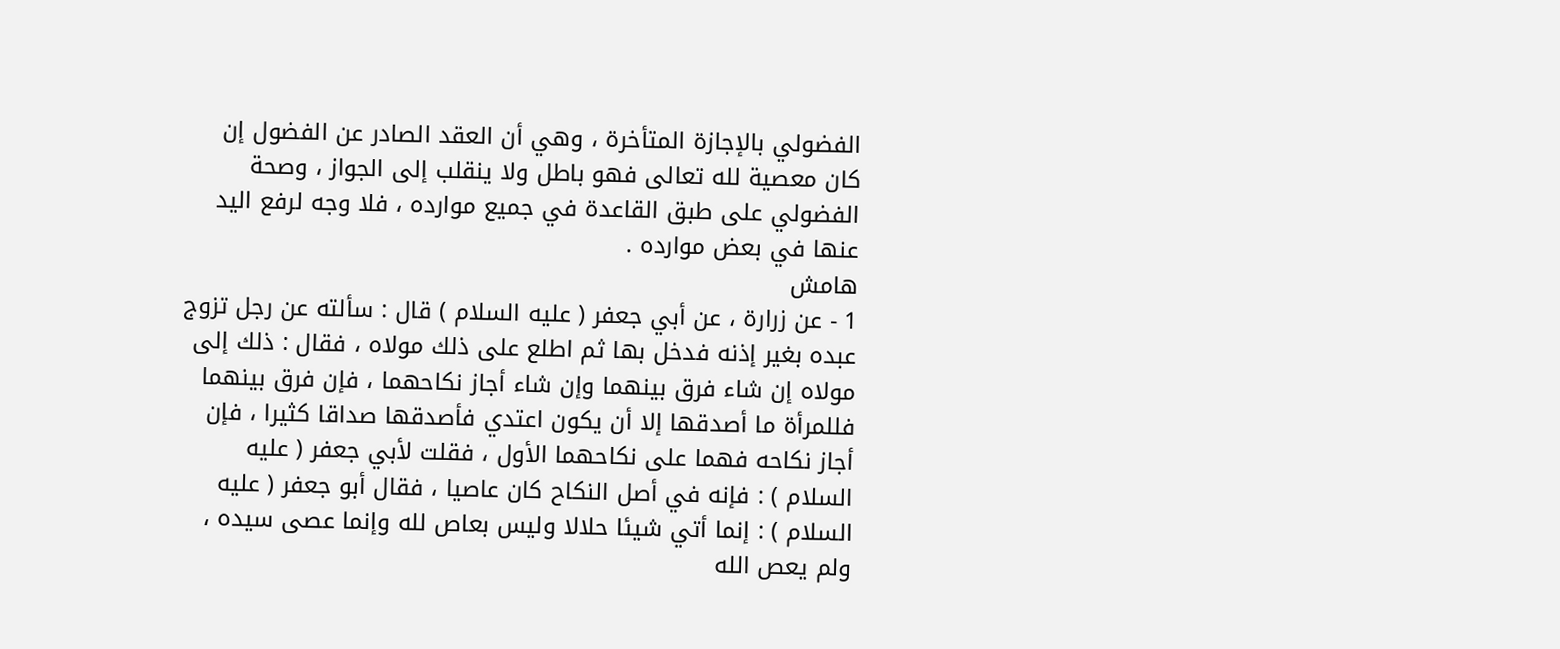الفضولي بالإجازة المتأخرة ، وهي أن العقد الصادر عن الفضول إن كان معصية لله تعالى فهو باطل ولا ينقلب إلى الجواز ، وصحة الفضولي على طبق القاعدة في جميع موارده ، فلا وجه لرفع اليد عنها في بعض موارده .
هامش
1 - عن زرارة ، عن أبي جعفر ( عليه السلام ) قال : سألته عن رجل تزوج عبده بغير إذنه فدخل بها ثم اطلع على ذلك مولاه ، فقال : ذلك إلى مولاه إن شاء فرق بينهما وإن شاء أجاز نكاحهما ، فإن فرق بينهما فللمرأة ما أصدقها إلا أن يكون اعتدي فأصدقها صداقا كثيرا ، فإن أجاز نكاحه فهما على نكاحهما الأول ، فقلت لأبي جعفر ( عليه السلام ) : فإنه في أصل النكاح كان عاصيا ، فقال أبو جعفر ( عليه السلام ) : إنما أتي شيئا حلالا وليس بعاص لله وإنما عصى سيده ، ولم يعص الله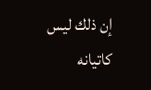إن ذلك ليس كاتيانه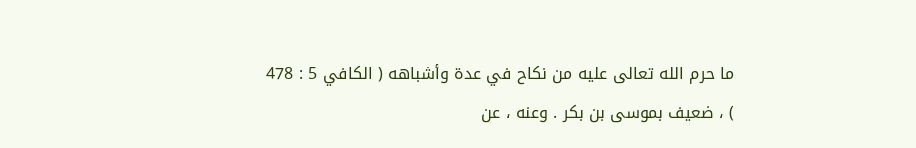ما حرم الله تعالى عليه من نكاح في عدة وأشباهه ( الكافي 5 : 478 ) ، ضعيف بموسى بن بكر . وعنه ، عن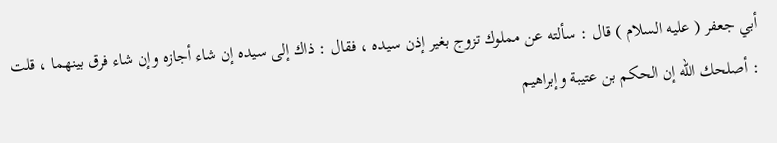أبي جعفر ( عليه السلام ) قال : سألته عن مملوك تزوج بغير إذن سيده ، فقال : ذاك إلى سيده إن شاء أجازه وإن شاء فرق بينهما ، قلت : أصلحك الله إن الحكم بن عتيبة وإبراهيم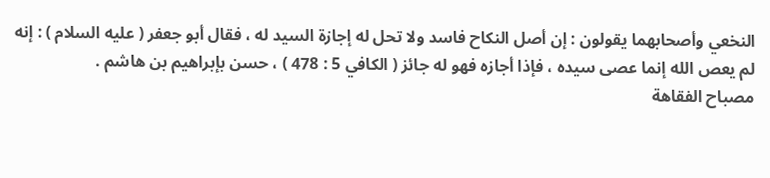النخعي وأصحابهما يقولون : إن أصل النكاح فاسد ولا تحل له إجازة السيد له ، فقال أبو جعفر ( عليه السلام ) : إنه لم يعص الله إنما عصى سيده ، فإذا أجازه فهو له جائز ( الكافي 5 : 478 ) ، حسن بإبراهيم بن هاشم .
مصباح الفقاهة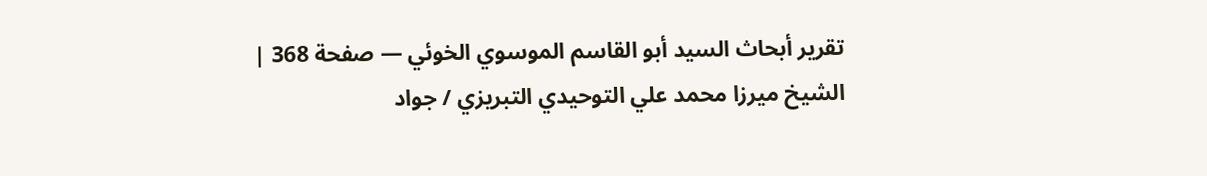تقرير أبحاث السيد أبو القاسم الموسوي الخوئي — صفحة 368 | الشيخ ميرزا محمد علي التوحيدي التبريزي / جواد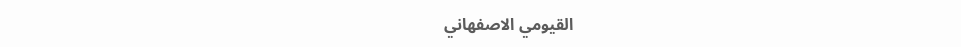القيومي الاصفهاني